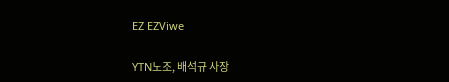EZ EZViwe

YTN노조, 배석규 사장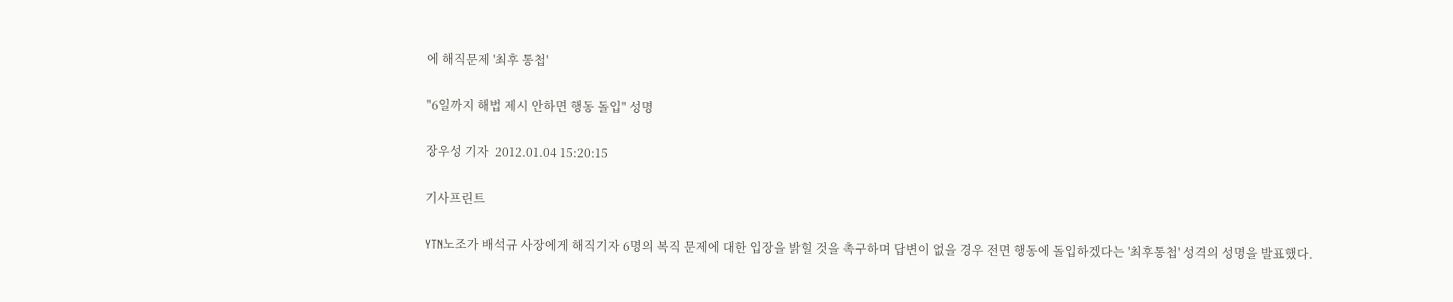에 해직문제 '최후 통첩'

"6일까지 해법 제시 안하면 행동 돌입" 성명

장우성 기자  2012.01.04 15:20:15

기사프린트

YTN노조가 배석규 사장에게 해직기자 6명의 복직 문제에 대한 입장을 밝힐 것을 촉구하며 답변이 없을 경우 전면 행동에 돌입하겠다는 '최후통첩' 성격의 성명을 발표했다.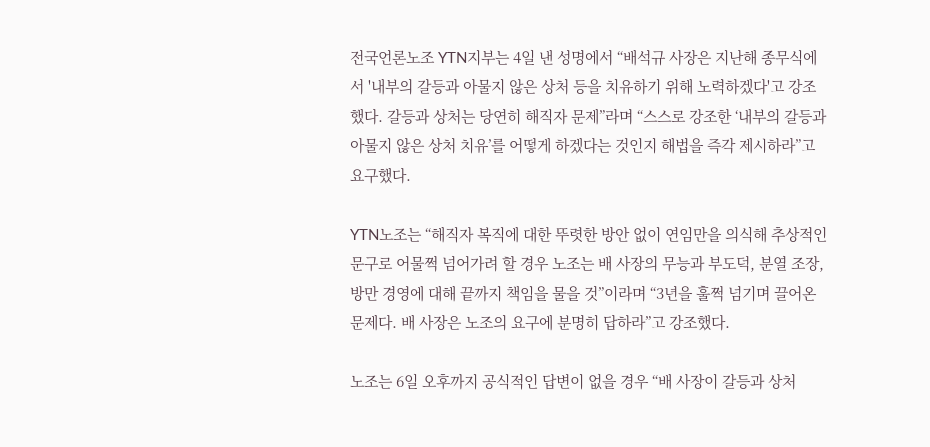전국언론노조 YTN지부는 4일 낸 성명에서 “배석규 사장은 지난해 종무식에서 '내부의 갈등과 아물지 않은 상처 등을 치유하기 위해 노력하겠다'고 강조했다. 갈등과 상처는 당연히 해직자 문제”라며 “스스로 강조한 ‘내부의 갈등과 아물지 않은 상처 치유’를 어떻게 하겠다는 것인지 해법을 즉각 제시하라”고 요구했다.

YTN노조는 “해직자 복직에 대한 뚜렷한 방안 없이 연임만을 의식해 추상적인 문구로 어물쩍 넘어가려 할 경우 노조는 배 사장의 무능과 부도덕, 분열 조장, 방만 경영에 대해 끝까지 책임을 물을 것”이라며 “3년을 훌쩍 넘기며 끌어온 문제다. 배 사장은 노조의 요구에 분명히 답하라”고 강조했다.

노조는 6일 오후까지 공식적인 답변이 없을 경우 “배 사장이 갈등과 상처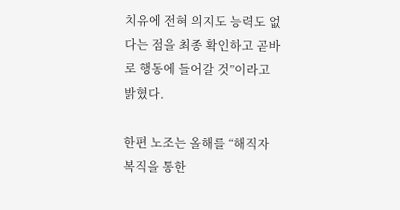치유에 전혀 의지도 능력도 없다는 점을 최종 확인하고 곧바로 행동에 들어갈 것”이라고 밝혔다.

한편 노조는 올해를 “해직자 복직을 통한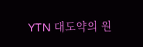YTN 대도약의 원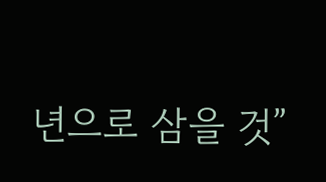년으로 삼을 것”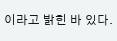이라고 밝힌 바 있다.